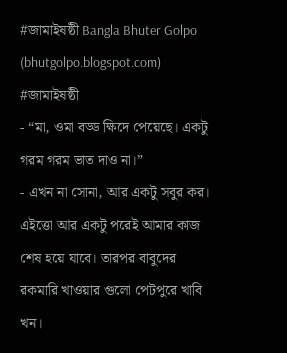#জামাইষষ্ঠী Bangla Bhuter Golpo (bhutgolpo.blogspot.com)
#জামাইষষ্ঠী
- “মা, ওমা বড্ড ক্ষিদে পেয়েছে। একটু গরম গরম ভাত দাও না।”
- এখন না সোনা, আর একটু সবুর কর। এইত্তো আর একটু পরেই আমার কাজ শেষ হয়ে যাবে। তারপর বাবুদের রকমারি খাওয়ার গুলো পেটপুরে খাবি খন।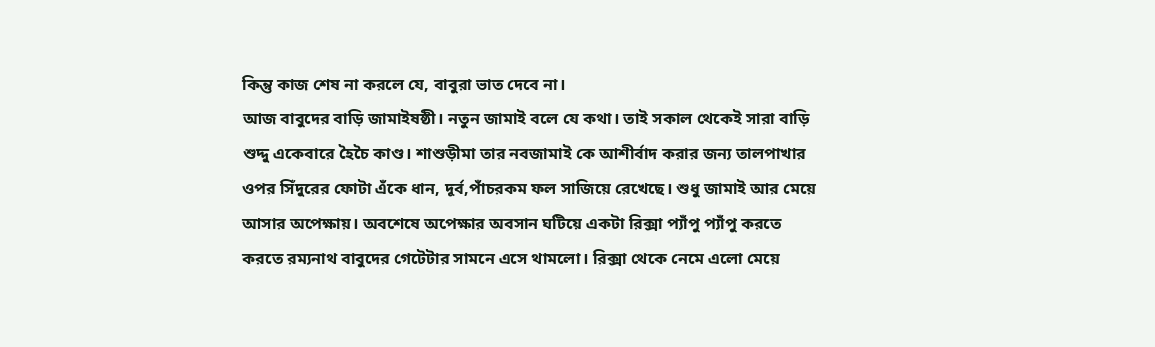কিন্তু কাজ শেষ না করলে যে, বাবুরা ভাত দেবে না।
আজ বাবুদের বাড়ি জামাইষষ্ঠী। নতুন জামাই বলে যে কথা। তাই সকাল থেকেই সারা বাড়ি শুদ্দু একেবারে হৈচৈ কাণ্ড। শাশুড়ীমা তার নবজামাই কে আশীর্বাদ করার জন্য তালপাখার ওপর সিঁদুরের ফোটা এঁকে ধান, দূর্ব,পাঁচরকম ফল সাজিয়ে রেখেছে। শুধু জামাই আর মেয়ে আসার অপেক্ষায়। অবশেষে অপেক্ষার অবসান ঘটিয়ে একটা রিক্সা প্যাঁপু প্যাঁপু করতে করতে রম্যনাথ বাবুদের গেটেটার সামনে এসে থামলো। রিক্সা থেকে নেমে এলো মেয়ে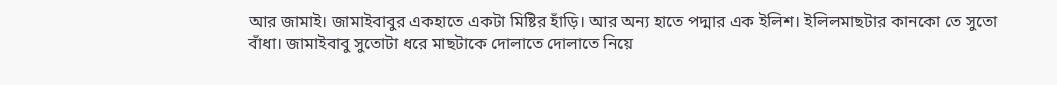আর জামাই। জামাইবাবুর একহাতে একটা মিষ্টির হাঁড়ি। আর অন্য হাতে পদ্মার এক ইলিশ। ইলিলমাছটার কানকো তে সুতো বাঁধা। জামাইবাবু সুতোটা ধরে মাছটাকে দোলাতে দোলাতে নিয়ে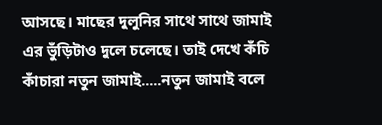আসছে। মাছের দুলুনির সাথে সাথে জামাই এর ভুঁড়িটাও দুলে চলেছে। তাই দেখে কঁচি কাঁচারা নতুন জামাই.....নতুন জামাই বলে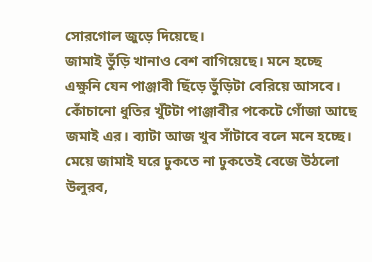সোরগোল জুড়ে দিয়েছে।
জামাই ভুঁড়ি খানাও বেশ বাগিয়েছে। মনে হচ্ছে এক্ষুনি যেন পাঞ্জাবী ছিঁড়ে ভুঁড়িটা বেরিয়ে আসবে। কোঁচানো ধুতির খুঁটটা পাঞ্জাবীর পকেটে গোঁজা আছে জমাই এর। ব্যাটা আজ খুব সাঁটাবে বলে মনে হচ্ছে।
মেয়ে জামাই ঘরে ঢুকতে না ঢুকতেই বেজে উঠলো উলুরব,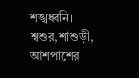শঙ্খধ্বনি। শ্বশুর,শাশুড়ী, আশপাশের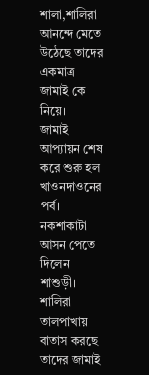শালা,শালিরা আনন্দে মেতে উঠেছে তাদের একমাত্র জামাই কে নিয়ে।
জামাই আপ্যায়ন শেষ করে শুরু হল খাওনদাওনের পর্ব। নকশাকাটা আসন পেতে দিলেন শাশুড়ী। শালিরা তালপাখায় বাতাস করছে তাদের জামাই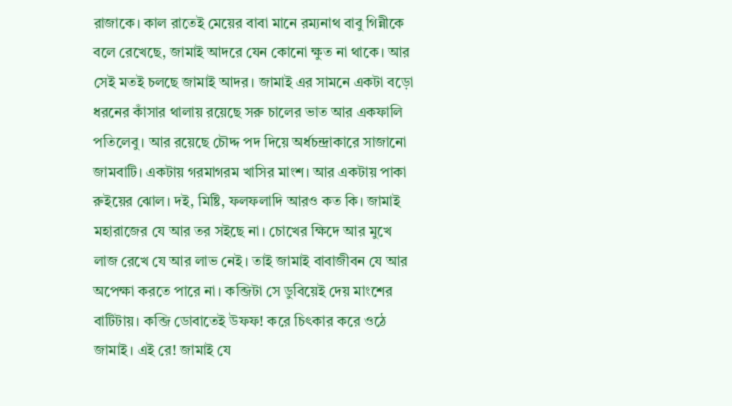রাজাকে। কাল রাতেই মেয়ের বাবা মানে রম্যনাথ বাবু গিন্নীকে বলে রেখেছে, জামাই আদরে যেন কোনো ক্ষুত না থাকে। আর সেই মতই চলছে জামাই আদর। জামাই এর সামনে একটা বড়ো ধরনের কাঁসার থালায় রয়েছে সরু চালের ভাত আর একফালি পতিলেবু। আর রয়েছে চৌদ্দ পদ দিয়ে অর্ধচন্দ্রাকারে সাজানো জামবাটি। একটায় গরমাগরম খাসির মাংশ। আর একটায় পাকা রুইয়ের ঝোল। দই, মিষ্টি, ফলফলাদি আরও কত কি। জামাই মহারাজের যে আর তর সইছে না। চোখের ক্ষিদে আর মুখে লাজ রেখে যে আর লাভ নেই। তাই জামাই বাবাজীবন যে আর অপেক্ষা করতে পারে না। কব্জিটা সে ডুবিয়েই দেয় মাংশের বাটিটায়। কব্জি ডোবাতেই উফফ! করে চিৎকার করে ওঠে জামাই। এই রে! জামাই যে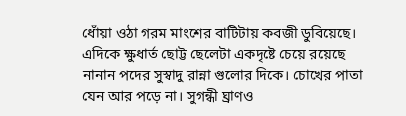ধোঁয়া ওঠা গরম মাংশের বাটিটায় কবজী ডুবিয়েছে।
এদিকে ক্ষুধার্ত ছোট্ট ছেলেটা একদৃষ্টে চেয়ে রয়েছে নানান পদের সুস্বাদু রান্না গুলোর দিকে। চোখের পাতা যেন আর পড়ে না। সুগন্ধী ঘ্রাণও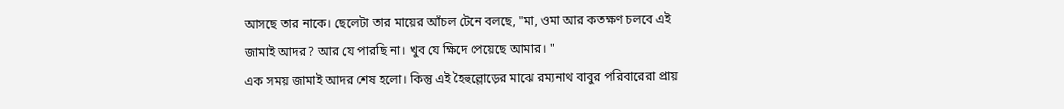আসছে তার নাকে। ছেলেটা তার মায়ের আঁচল টেনে বলছে, "মা, ওমা আর কতক্ষণ চলবে এই জামাই আদর? আর যে পারছি না। খুব যে ক্ষিদে পেয়েছে আমার। "
এক সময় জামাই আদর শেষ হলো। কিন্তু এই হৈহুল্লোড়ের মাঝে রম্যনাথ বাবুর পরিবারেরা প্রায়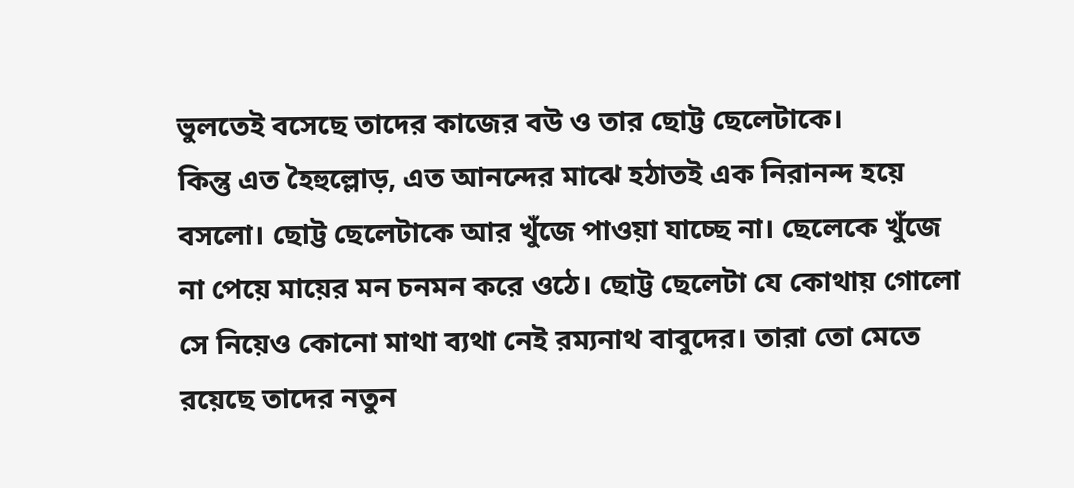ভুলতেই বসেছে তাদের কাজের বউ ও তার ছোট্ট ছেলেটাকে।
কিন্তু এত হৈহুল্লোড়, এত আনন্দের মাঝে হঠাতই এক নিরানন্দ হয়ে বসলো। ছোট্ট ছেলেটাকে আর খুঁজে পাওয়া যাচ্ছে না। ছেলেকে খুঁজে না পেয়ে মায়ের মন চনমন করে ওঠে। ছোট্ট ছেলেটা যে কোথায় গোলো সে নিয়েও কোনো মাথা ব্যথা নেই রম্যনাথ বাবুদের। তারা তো মেতে রয়েছে তাদের নতুন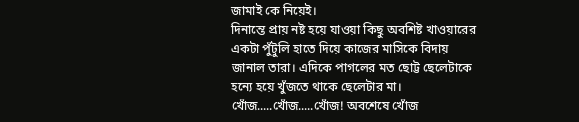জামাই কে নিয়েই।
দিনান্তে প্রায় নষ্ট হয়ে যাওয়া কিছু অবশিষ্ট খাওয়ারের একটা পুঁটুলি হাতে দিয়ে কাজের মাসিকে বিদায় জানাল তারা। এদিকে পাগলের মত ছোট্ট ছেলেটাকে হন্যে হয়ে খুঁজতে থাকে ছেলেটার মা।
খোঁজ.....খোঁজ.....খোঁজ! অবশেষে খোঁজ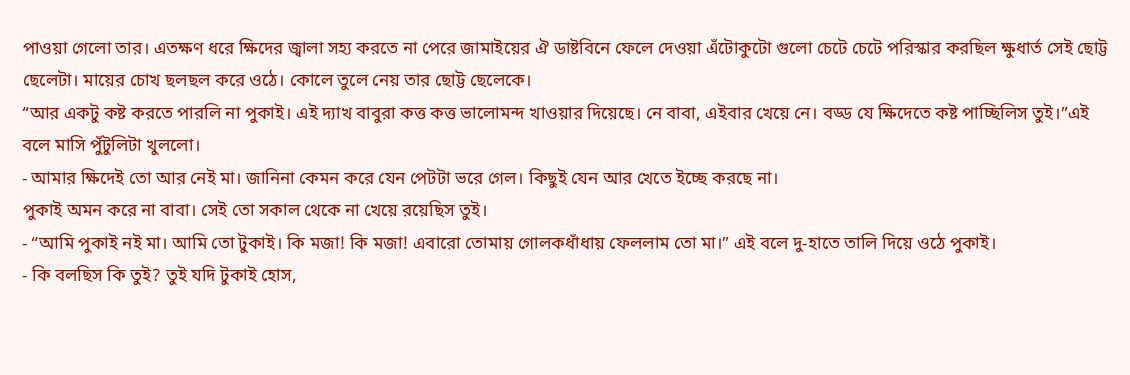পাওয়া গেলো তার। এতক্ষণ ধরে ক্ষিদের জ্বালা সহ্য করতে না পেরে জামাইয়ের ঐ ডাষ্টবিনে ফেলে দেওয়া এঁটোকুটো গুলো চেটে চেটে পরিস্কার করছিল ক্ষুধার্ত সেই ছোট্ট ছেলেটা। মায়ের চোখ ছলছল করে ওঠে। কোলে তুলে নেয় তার ছোট্ট ছেলেকে।
“আর একটু কষ্ট করতে পারলি না পুকাই। এই দ্যাখ বাবুরা কত্ত কত্ত ভালোমন্দ খাওয়ার দিয়েছে। নে বাবা, এইবার খেয়ে নে। বড্ড যে ক্ষিদেতে কষ্ট পাচ্ছিলিস তুই।”এই বলে মাসি পুঁটুলিটা খুললো।
- আমার ক্ষিদেই তো আর নেই মা। জানিনা কেমন করে যেন পেটটা ভরে গেল। কিছুই যেন আর খেতে ইচ্ছে করছে না।
পুকাই অমন করে না বাবা। সেই তো সকাল থেকে না খেয়ে রয়েছিস তুই।
- “আমি পুকাই নই মা। আমি তো টুকাই। কি মজা! কি মজা! এবারো তোমায় গোলকধাঁধায় ফেললাম তো মা।” এই বলে দু-হাতে তালি দিয়ে ওঠে পুকাই।
- কি বলছিস কি তুই? তুই যদি টুকাই হোস,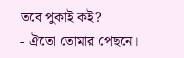তবে পুকাই কই?
- ঐতো তোমার পেছনে।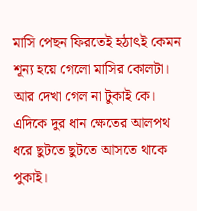মাসি পেছন ফিরতেই হঠাৎই কেমন শূন্য হয়ে গেলো মাসির কোলটা। আর দেখা গেল না টুকাই কে। এদিকে দুর ধান ক্ষেতের আলপথ ধরে ছুটতে ছুটতে আসতে থাকে পুকাই।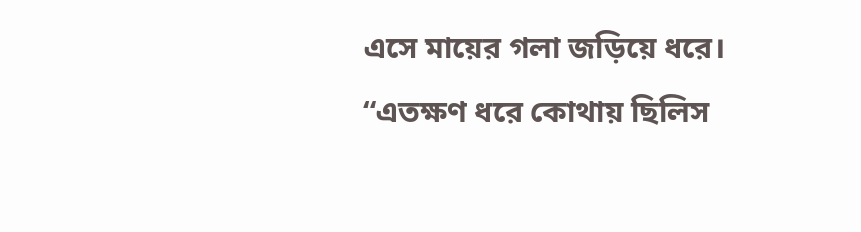এসে মায়ের গলা জড়িয়ে ধরে।
“এতক্ষণ ধরে কোথায় ছিলিস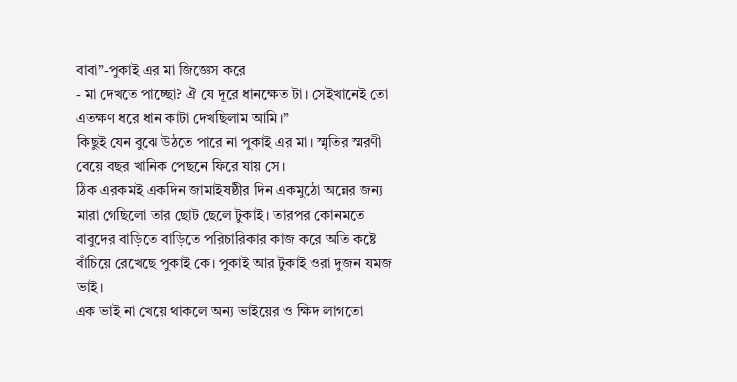বাবা”-পুকাই এর মা জিজ্ঞেস করে
- মা দেখতে পাচ্ছো? ঐ যে দূরে ধানক্ষেত টা। সেইখানেই তো এতক্ষণ ধরে ধান কাটা দেখছিলাম আমি।”
কিছুই যেন বুঝে উঠতে পারে না পুকাই এর মা। স্মৃতির স্মরণী বেয়ে বছর খানিক পেছনে ফিরে যায় সে।
ঠিক এরকমই একদিন জামাইষষ্ঠীর দিন একমুঠো অন্নের জন্য মারা গেছিলো তার ছোট ছেলে টুকাই। তারপর কোনমতে বাবুদের বাড়িতে বাড়িতে পরিচারিকার কাজ করে অতি কষ্টে বাঁচিয়ে রেখেছে পুকাই কে। পুকাই আর টুকাই ওরা দুজন যমজ ভাই।
এক ভাই না খেয়ে থাকলে অন্য ভাইয়ের ও ক্ষিদ লাগতো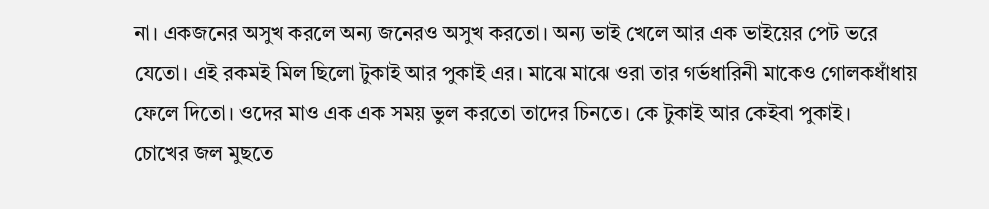না। একজনের অসুখ করলে অন্য জনেরও অসুখ করতো। অন্য ভাই খেলে আর এক ভাইয়ের পেট ভরে যেতো। এই রকমই মিল ছিলো টুকাই আর পুকাই এর। মাঝে মাঝে ওরা তার গর্ভধারিনী মাকেও গোলকধাঁধায় ফেলে দিতো। ওদের মাও এক এক সময় ভুল করতো তাদের চিনতে। কে টুকাই আর কেইবা পুকাই।
চোখের জল মুছতে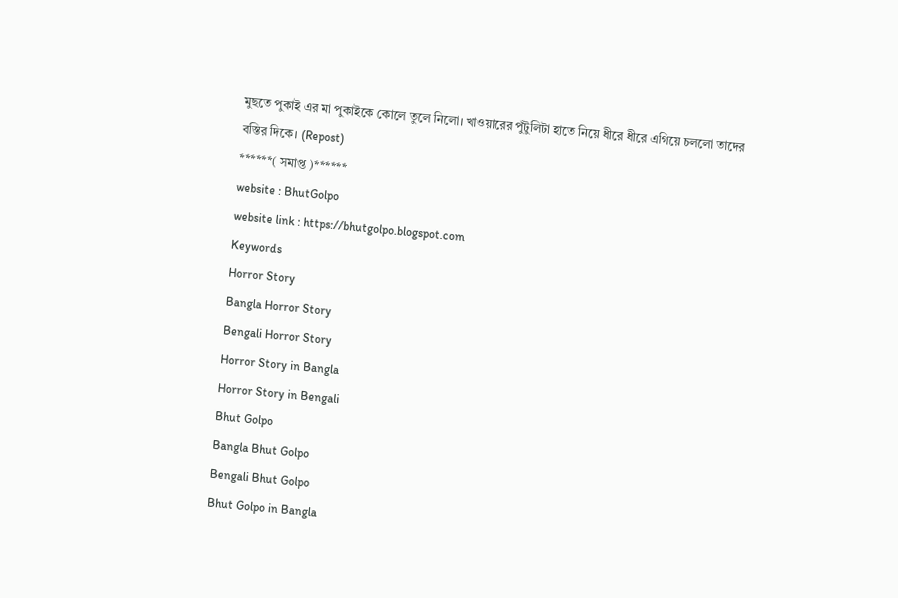মুছতে পুকাই এর মা পুকাইকে কোলে তুলে নিলো। খাওয়ারের পুঁটুলিটা হাতে নিয়ে ধীরে ধীরে এগিয়ে চললো তাদের বস্তির দিকে। (Repost)
******( সমাপ্ত )******
website : BhutGolpo
website link : https://bhutgolpo.blogspot.com
Keywords
Horror Story
Bangla Horror Story
Bengali Horror Story
Horror Story in Bangla
Horror Story in Bengali
Bhut Golpo
Bangla Bhut Golpo
Bengali Bhut Golpo
Bhut Golpo in Bangla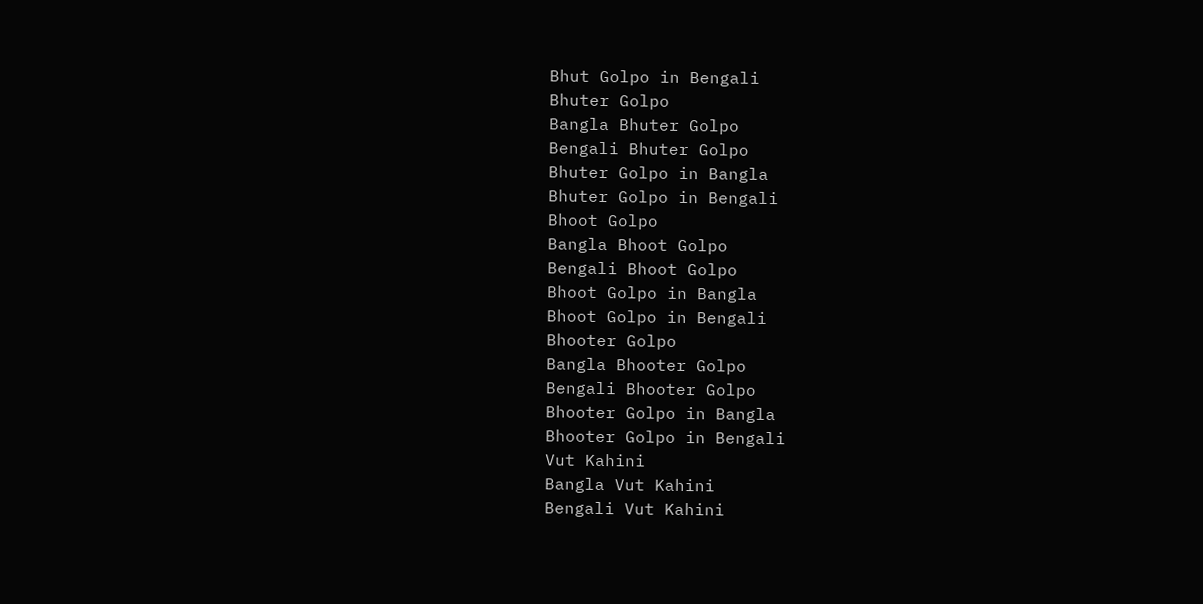Bhut Golpo in Bengali
Bhuter Golpo
Bangla Bhuter Golpo
Bengali Bhuter Golpo
Bhuter Golpo in Bangla
Bhuter Golpo in Bengali
Bhoot Golpo
Bangla Bhoot Golpo
Bengali Bhoot Golpo
Bhoot Golpo in Bangla
Bhoot Golpo in Bengali
Bhooter Golpo
Bangla Bhooter Golpo
Bengali Bhooter Golpo
Bhooter Golpo in Bangla
Bhooter Golpo in Bengali
Vut Kahini
Bangla Vut Kahini
Bengali Vut Kahini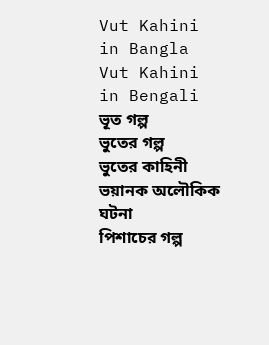Vut Kahini in Bangla
Vut Kahini in Bengali
ভূত গল্প
ভুতের গল্প
ভুতের কাহিনী
ভয়ানক অলৌকিক ঘটনা
পিশাচের গল্প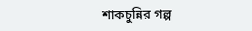শাকচুন্নির গল্প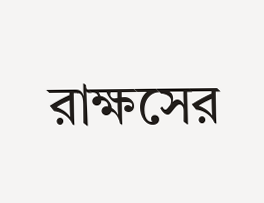রাক্ষসের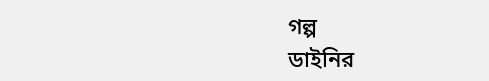গল্প
ডাইনির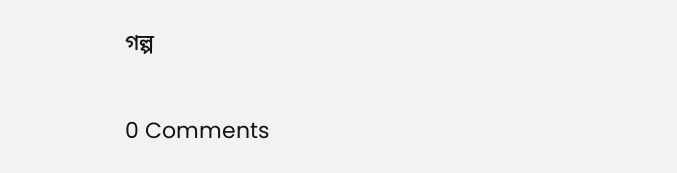গল্প

0 Comments